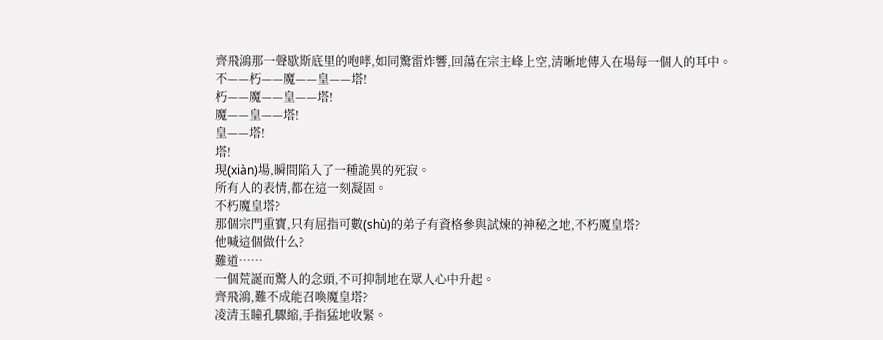齊飛鴻那一聲歇斯底里的咆哮,如同驚雷炸響,回蕩在宗主峰上空,清晰地傳入在場每一個人的耳中。
不——朽——魔——皇——塔!
朽——魔——皇——塔!
魔——皇——塔!
皇——塔!
塔!
現(xiàn)場,瞬間陷入了一種詭異的死寂。
所有人的表情,都在這一刻凝固。
不朽魔皇塔?
那個宗門重寶,只有屈指可數(shù)的弟子有資格參與試煉的神秘之地,不朽魔皇塔?
他喊這個做什么?
難道……
一個荒誕而驚人的念頭,不可抑制地在眾人心中升起。
齊飛鴻,難不成能召喚魔皇塔?
凌清玉瞳孔驟縮,手指猛地收緊。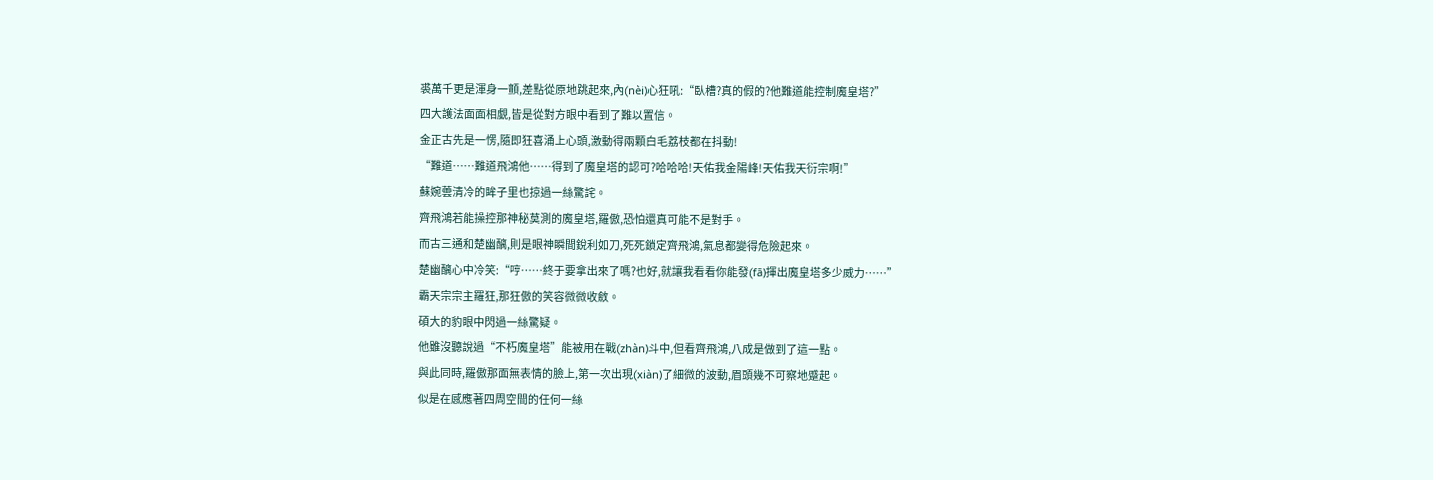裘萬千更是渾身一顫,差點從原地跳起來,內(nèi)心狂吼:“臥槽?真的假的?他難道能控制魔皇塔?”
四大護法面面相覷,皆是從對方眼中看到了難以置信。
金正古先是一愣,隨即狂喜涌上心頭,激動得兩顆白毛荔枝都在抖動!
“難道……難道飛鴻他……得到了魔皇塔的認可?哈哈哈!天佑我金陽峰!天佑我天衍宗啊!”
蘇婉蕓清冷的眸子里也掠過一絲驚詫。
齊飛鴻若能操控那神秘莫測的魔皇塔,羅傲,恐怕還真可能不是對手。
而古三通和楚幽醨,則是眼神瞬間銳利如刀,死死鎖定齊飛鴻,氣息都變得危險起來。
楚幽醨心中冷笑:“哼……終于要拿出來了嗎?也好,就讓我看看你能發(fā)揮出魔皇塔多少威力……”
霸天宗宗主羅狂,那狂傲的笑容微微收斂。
碩大的豹眼中閃過一絲驚疑。
他雖沒聽說過“不朽魔皇塔”能被用在戰(zhàn)斗中,但看齊飛鴻,八成是做到了這一點。
與此同時,羅傲那面無表情的臉上,第一次出現(xiàn)了細微的波動,眉頭幾不可察地蹙起。
似是在感應著四周空間的任何一絲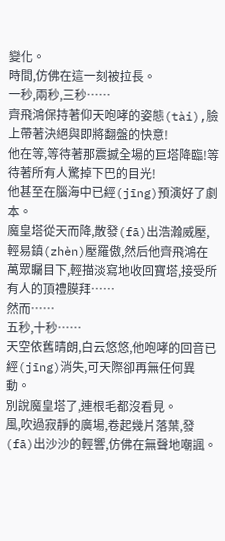變化。
時間,仿佛在這一刻被拉長。
一秒,兩秒,三秒……
齊飛鴻保持著仰天咆哮的姿態(tài),臉上帶著決絕與即將翻盤的快意!
他在等,等待著那震撼全場的巨塔降臨!等待著所有人驚掉下巴的目光!
他甚至在腦海中已經(jīng)預演好了劇本。
魔皇塔從天而降,散發(fā)出浩瀚威壓,輕易鎮(zhèn)壓羅傲,然后他齊飛鴻在萬眾矚目下,輕描淡寫地收回寶塔,接受所有人的頂禮膜拜……
然而……
五秒,十秒……
天空依舊晴朗,白云悠悠,他咆哮的回音已經(jīng)消失,可天際卻再無任何異動。
別說魔皇塔了,連根毛都沒看見。
風,吹過寂靜的廣場,卷起幾片落葉,發(fā)出沙沙的輕響,仿佛在無聲地嘲諷。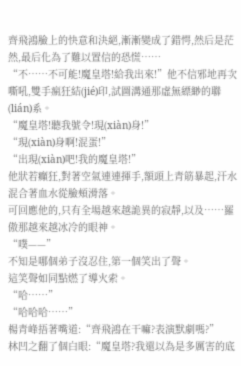齊飛鴻臉上的快意和決絕,漸漸變成了錯愕,然后是茫然,最后化為了難以置信的恐慌……
“不……不可能!魔皇塔!給我出來!”他不信邪地再次嘶吼,雙手瘋狂結(jié)印,試圖溝通那虛無縹緲的聯(lián)系。
“魔皇塔!聽我號令!現(xiàn)身!”
“現(xiàn)身啊!混蛋!”
“出現(xiàn)吧!我的魔皇塔!”
他狀若癲狂,對著空氣連連揮手,額頭上青筋暴起,汗水混合著血水從臉頰滑落。
可回應他的,只有全場越來越詭異的寂靜,以及……羅傲那越來越冰冷的眼神。
“噗——”
不知是哪個弟子沒忍住,第一個笑出了聲。
這笑聲如同點燃了導火索。
“哈……”
“哈哈哈……”
楊青峰捂著嘴道:“齊飛鴻在干嘛?表演默劇嗎?”
林凹之翻了個白眼:“魔皇塔?我還以為是多厲害的底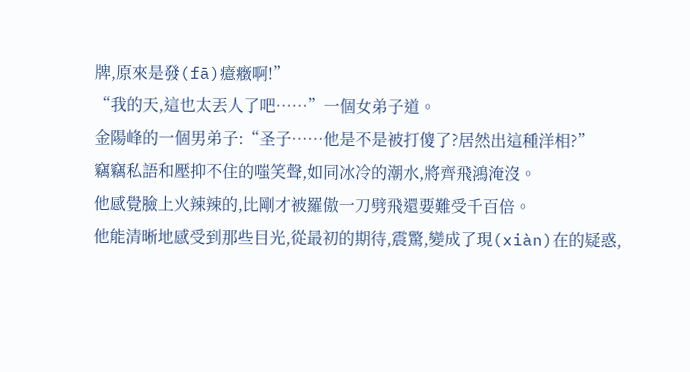牌,原來是發(fā)癔癥啊!”
“我的天,這也太丟人了吧……”一個女弟子道。
金陽峰的一個男弟子:“圣子……他是不是被打傻了?居然出這種洋相?”
竊竊私語和壓抑不住的嗤笑聲,如同冰冷的潮水,將齊飛鴻淹沒。
他感覺臉上火辣辣的,比剛才被羅傲一刀劈飛還要難受千百倍。
他能清晰地感受到那些目光,從最初的期待,震驚,變成了現(xiàn)在的疑惑,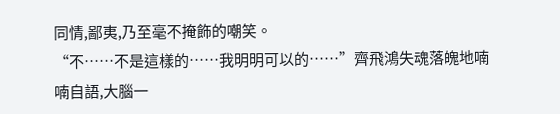同情,鄙夷,乃至毫不掩飾的嘲笑。
“不……不是這樣的……我明明可以的……”齊飛鴻失魂落魄地喃喃自語,大腦一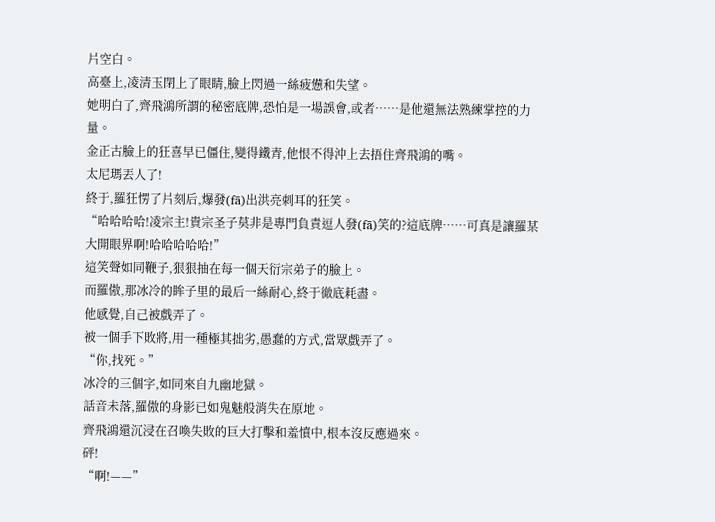片空白。
高臺上,凌清玉閉上了眼睛,臉上閃過一絲疲憊和失望。
她明白了,齊飛鴻所謂的秘密底牌,恐怕是一場誤會,或者……是他還無法熟練掌控的力量。
金正古臉上的狂喜早已僵住,變得鐵青,他恨不得沖上去捂住齊飛鴻的嘴。
太尼瑪丟人了!
終于,羅狂愣了片刻后,爆發(fā)出洪亮刺耳的狂笑。
“哈哈哈哈!凌宗主!貴宗圣子莫非是專門負責逗人發(fā)笑的?這底牌……可真是讓羅某大開眼界啊!哈哈哈哈哈!”
這笑聲如同鞭子,狠狠抽在每一個天衍宗弟子的臉上。
而羅傲,那冰冷的眸子里的最后一絲耐心,終于徹底耗盡。
他感覺,自己被戲弄了。
被一個手下敗將,用一種極其拙劣,愚蠢的方式,當眾戲弄了。
“你,找死。”
冰冷的三個字,如同來自九幽地獄。
話音未落,羅傲的身影已如鬼魅般消失在原地。
齊飛鴻還沉浸在召喚失敗的巨大打擊和羞憤中,根本沒反應過來。
砰!
“啊!——”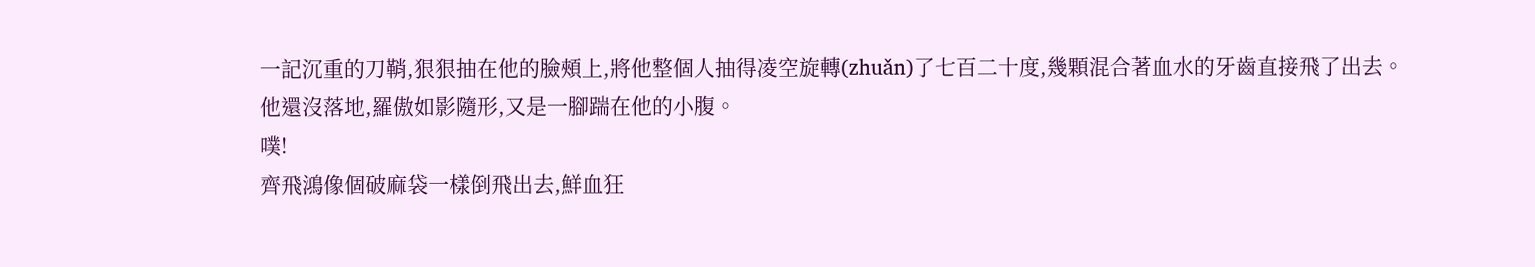一記沉重的刀鞘,狠狠抽在他的臉頰上,將他整個人抽得凌空旋轉(zhuǎn)了七百二十度,幾顆混合著血水的牙齒直接飛了出去。
他還沒落地,羅傲如影隨形,又是一腳踹在他的小腹。
噗!
齊飛鴻像個破麻袋一樣倒飛出去,鮮血狂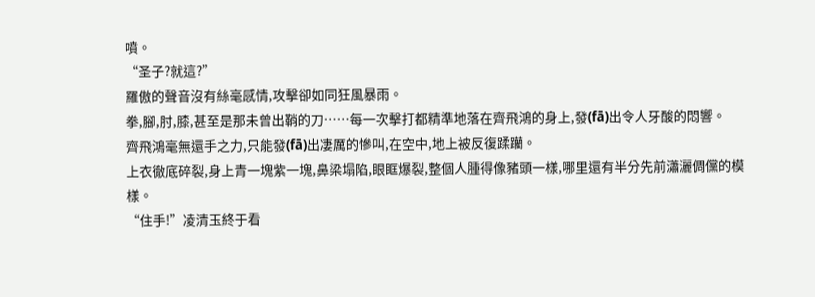噴。
“圣子?就這?”
羅傲的聲音沒有絲毫感情,攻擊卻如同狂風暴雨。
拳,腳,肘,膝,甚至是那未曾出鞘的刀……每一次擊打都精準地落在齊飛鴻的身上,發(fā)出令人牙酸的悶響。
齊飛鴻毫無還手之力,只能發(fā)出凄厲的慘叫,在空中,地上被反復蹂躪。
上衣徹底碎裂,身上青一塊紫一塊,鼻梁塌陷,眼眶爆裂,整個人腫得像豬頭一樣,哪里還有半分先前瀟灑倜儻的模樣。
“住手!”凌清玉終于看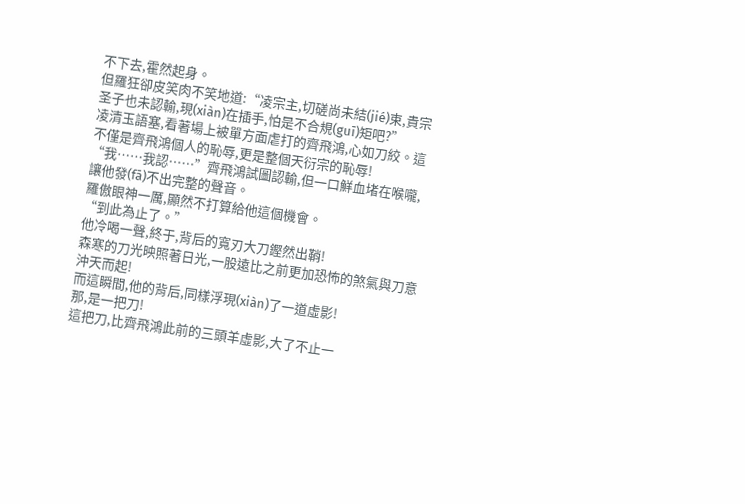不下去,霍然起身。
但羅狂卻皮笑肉不笑地道:“凌宗主,切磋尚未結(jié)束,貴宗圣子也未認輸,現(xiàn)在插手,怕是不合規(guī)矩吧?”
凌清玉語塞,看著場上被單方面虐打的齊飛鴻,心如刀絞。這不僅是齊飛鴻個人的恥辱,更是整個天衍宗的恥辱!
“我……我認……”齊飛鴻試圖認輸,但一口鮮血堵在喉嚨,讓他發(fā)不出完整的聲音。
羅傲眼神一厲,顯然不打算給他這個機會。
“到此為止了。”
他冷喝一聲,終于,背后的寬刃大刀鏗然出鞘!
森寒的刀光映照著日光,一股遠比之前更加恐怖的煞氣與刀意沖天而起!
而這瞬間,他的背后,同樣浮現(xiàn)了一道虛影!
那,是一把刀!
這把刀,比齊飛鴻此前的三頭羊虛影,大了不止一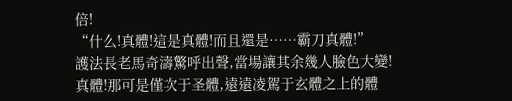倍!
“什么!真體!這是真體!而且還是……霸刀真體!”
護法長老馬奇濤驚呼出聲,當場讓其余幾人臉色大變!
真體!那可是僅次于圣體,遠遠凌駕于玄體之上的體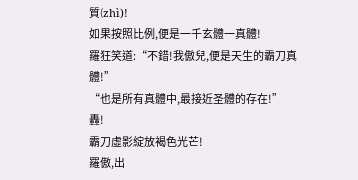質(zhì)!
如果按照比例,便是一千玄體一真體!
羅狂笑道:“不錯!我傲兒,便是天生的霸刀真體!”
“也是所有真體中,最接近圣體的存在!”
轟!
霸刀虛影綻放褐色光芒!
羅傲,出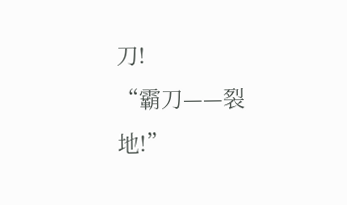刀!
“霸刀——裂地!”